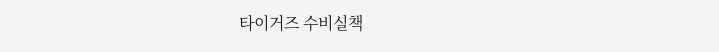타이거즈 수비실책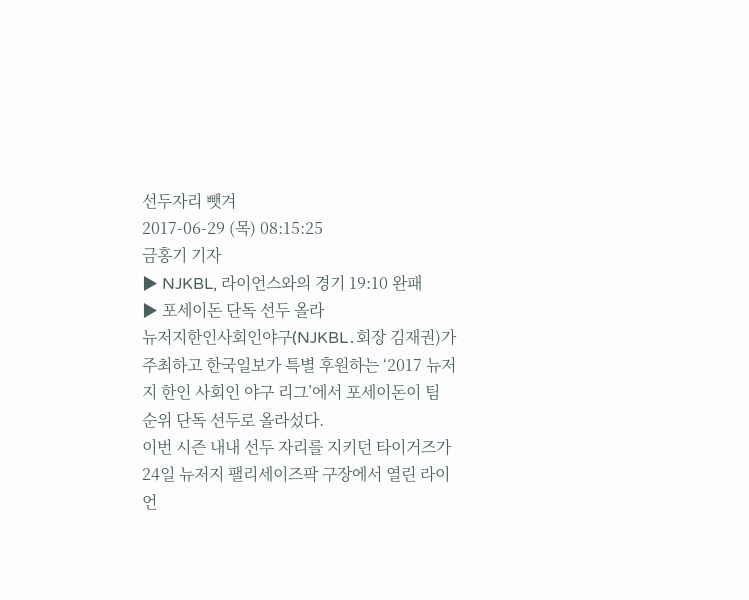선두자리 뺏겨
2017-06-29 (목) 08:15:25
금홍기 기자
▶ NJKBL, 라이언스와의 경기 19:10 완패
▶ 포세이돈 단독 선두 올라
뉴저지한인사회인야구(NJKBL․회장 김재권)가 주최하고 한국일보가 특별 후원하는 ‘2017 뉴저지 한인 사회인 야구 리그’에서 포세이돈이 팀 순위 단독 선두로 올라섰다.
이번 시즌 내내 선두 자리를 지키던 타이거즈가 24일 뉴저지 팰리세이즈팍 구장에서 열린 라이언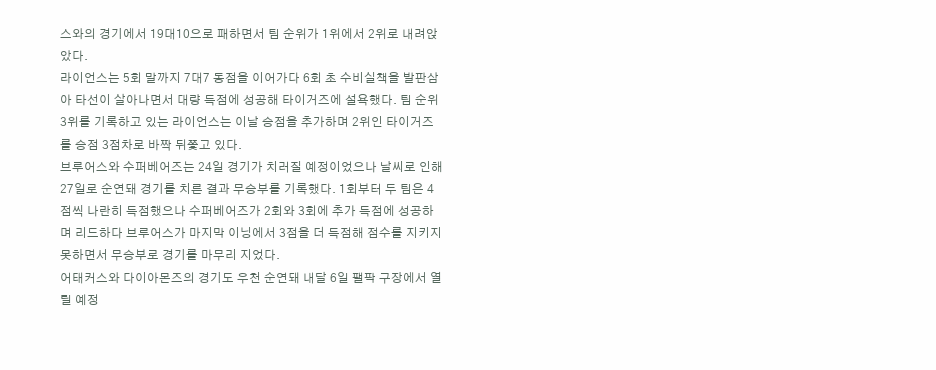스와의 경기에서 19대10으로 패하면서 팀 순위가 1위에서 2위로 내려앉았다.
라이언스는 5회 말까지 7대7 동점을 이어가다 6회 초 수비실책을 발판삼아 타선이 살아나면서 대량 득점에 성공해 타이거즈에 설욕했다. 팀 순위 3위를 기록하고 있는 라이언스는 이날 승점을 추가하며 2위인 타이거즈를 승점 3점차로 바짝 뒤쫓고 있다.
브루어스와 수퍼베어즈는 24일 경기가 치러질 예정이었으나 날씨로 인해 27일로 순연돼 경기를 치른 결과 무승부를 기록했다. 1회부터 두 팀은 4점씩 나란히 득점했으나 수퍼베어즈가 2회와 3회에 추가 득점에 성공하며 리드하다 브루어스가 마지막 이닝에서 3점을 더 득점해 점수를 지키지 못하면서 무승부로 경기를 마무리 지었다.
어태커스와 다이아몬즈의 경기도 우천 순연돼 내달 6일 팰팍 구장에서 열릴 예정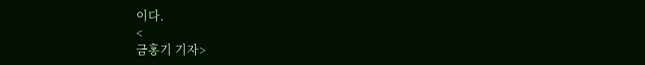이다.
<
금홍기 기자>